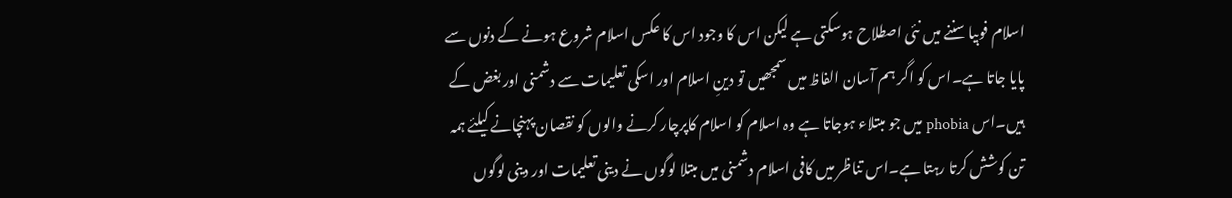اسلام فوبیا سننے میں نئی اصطلاح ہوسکتی ہے لیکن اس کا وجود اس کا عکس اسلام شروع ہونے کے دنوں سے پایا جاتا ہے۔اس کو اگر ہم آسان الفاظ میں سمجھیں تو دینِ اسلام اور اسکی تعلیمات سے دشمنی اور بغض کے ہیں۔اس phobia میں جو مبتلاء ہوجاتا ہے وہ اسلام کو اسلام کاپرچار کرنے والوں کو نقصان پہنچانے کیلئے ہمہ تن کوشش کرتا رہتا ہے۔اس تناظر میں کافی اسلام دشمنی میں مبتلا لوگوں نے دینی تعلیمات اور دینی لوگوں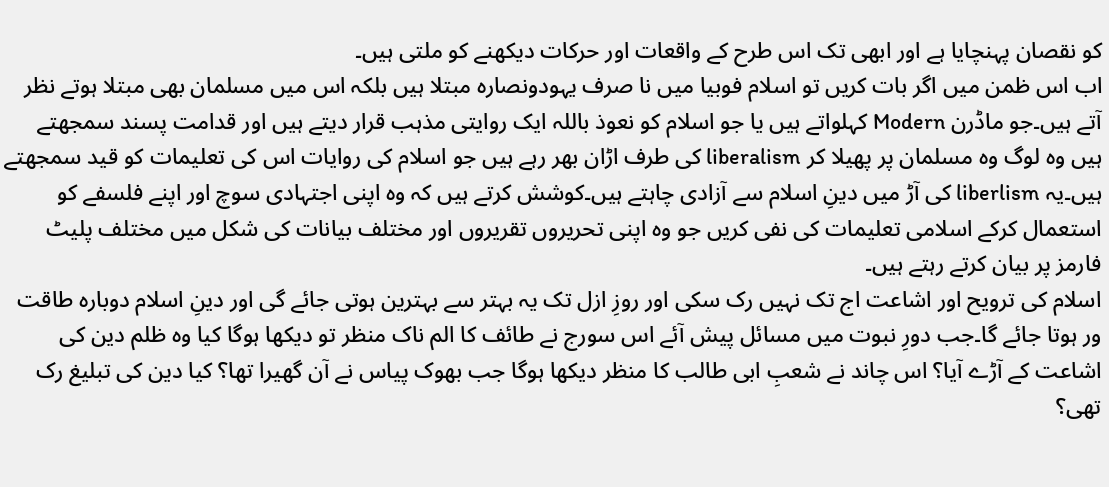کو نقصان پہنچایا ہے اور ابھی تک اس طرح کے واقعات اور حرکات دیکھنے کو ملتی ہیں۔
اب اس ظمن میں اگر بات کریں تو اسلام فوبیا میں نا صرف یہودونصارہ مبتلا ہیں بلکہ اس میں مسلمان بھی مبتلا ہوتے نظر آتے ہیں۔جو ماڈرن Modern کہلواتے ہیں یا جو اسلام کو نعوذ باللہ ایک روایتی مذہب قرار دیتے ہیں اور قدامت پسند سمجھتے ہیں وہ لوگ وہ مسلمان پر پھیلا کر liberalism کی طرف اڑان بھر رہے ہیں جو اسلام کی روایات اس کی تعلیمات کو قید سمجھتے ہیں۔یہ liberlism کی آڑ میں دینِ اسلام سے آزادی چاہتے ہیں۔کوشش کرتے ہیں کہ وہ اپنی اجتہادی سوچ اور اپنے فلسفے کو استعمال کرکے اسلامی تعلیمات کی نفی کریں جو وہ اپنی تحریروں تقریروں اور مختلف بیانات کی شکل میں مختلف پلیٹ فارمز پر بیان کرتے رہتے ہیں۔
اسلام کی ترویح اور اشاعت اج تک نہیں رک سکی اور روزِ ازل تک یہ بہتر سے بہترین ہوتی جائے گی اور دینِ اسلام دوبارہ طاقت ور ہوتا جائے گا۔جب دورِ نبوت میں مسائل پیش آئے اس سورج نے طائف کا الم ناک منظر تو دیکھا ہوگا کیا وہ ظلم دین کی اشاعت کے آڑے آیا؟ اس چاند نے شعبِ ابی طالب کا منظر دیکھا ہوگا جب بھوک پیاس نے آن گھیرا تھا؟ کیا دین کی تبلیغ رک تھی؟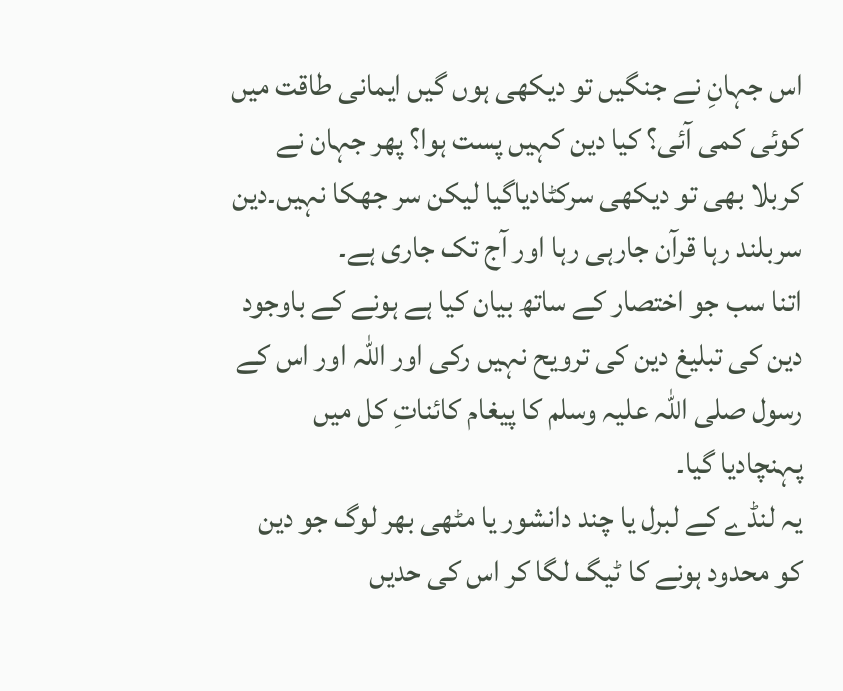اس جہانِ نے جنگیں تو دیکھی ہوں گیں ایمانی طاقت میں کوئی کمی آئی؟ کیا دین کہیں پست ہوا؟ پھر جہان نے کربلا بھی تو دیکھی سرکٹادیاگیا لیکن سر جھکا نہیں۔دین سربلند رہا قرآن جارہی رہا اور آج تک جاری ہے۔
اتنا سب جو اختصار کے ساتھ بیان کیا ہے ہونے کے باوجود دین کی تبلیغ دین کی ترویح نہیں رکی اور اللہ اور اس کے رسول صلی اللہ علیہ وسلم کا پیغام کائناتِ کل میں پہنچادیا گیا۔
یہ لنڈے کے لبرل یا چند دانشور یا مٹھی بھر لوگ جو دین کو محدود ہونے کا ٹیگ لگا کر اس کی حدیں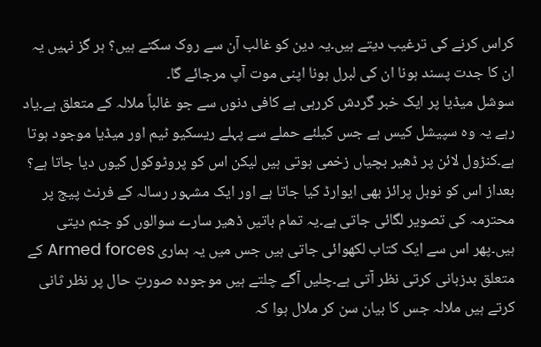کراس کرنے کی ترغیب دیتے ہیں۔یہ دین کو غالب آن سے روک سکتے ہیں؟ ہر گز نہیں یہ ان کا جدت پسند ہونا ان کی لبرل ہونا اپنی موت آپ مرجائے گا۔
سوشل میڈیا پر ایک خبر گردش کررہی ہے کافی دنوں سے جو غالباً ملالہ کے متعلق ہے۔یاد رہے یہ وہ سپیشل کیس ہے جس کیلئے حملے سے پہلے ریسکیو ٹیم اور میڈیا موجود ہوتا ہے۔کنڑول لائن پر ڈھیر بچیاں زخمی ہوتی ہیں لیکن اس کو پروٹوکول کیوں دیا جاتا ہے؟ بعداز اس کو نوبل پرائز بھی ایوارڈ کیا جاتا ہے اور ایک مشہور رسالہ کے فرنٹ پیج پر محترمہ کی تصویر لگائی جاتی ہے۔یہ تمام باتیں ڈھیر سارے سوالوں کو جنم دیتی ہیں۔پھر اس سے ایک کتاب لکھوائی جاتی ہیں جس میں یہ ہماری Armed forces کے متعلق بدزبانی کرتی نظر آتی ہے۔چلیں آگے چلتے ہیں موجودہ صورتِ حال پر نظر ثانی کرتے ہیں ملالہ جس کا بیان سن کر ملال ہوا کہ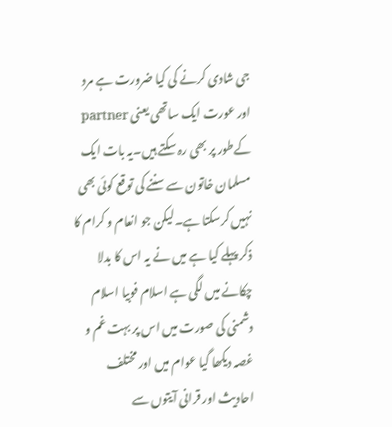جی شادی کرنے کی کیا ضرورت ہے مرد اور عورت ایک ساتھی یعنی partner کےطور پر بھی رہ سکتے ہیں۔یہ بات ایک مسلمان خاتون سے سننے کی توقع کوئی بھی نہیں کرسکتا ہے۔لیکن جو انعام و کرام کا ذکر پہلے کیا ہے میں نے یہ اس کا بدلا چکانے میں لگی ہے اسلام فوبیا اسلام دشمنی کی صورت میں اس پر بہت غم و غصہ دیکھا گیا عوام میں اور مختلف احادیث اور قرانی آیتوں سے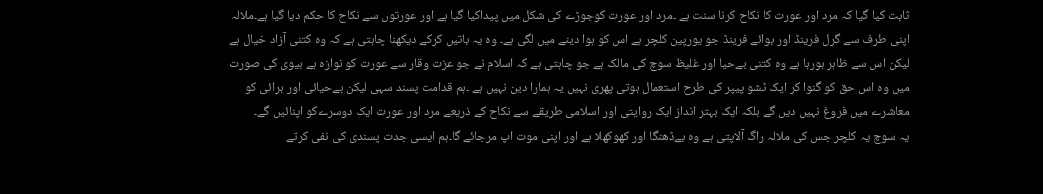ثابت کیا گیا کہ مرد اور عورت کا نکاح کرنا سنت ہے ۔مرد اور عورت کوجوڑے کی شکل میں پیداکیا گیا ہے اور عورتوں سے نکاح کا حکم دیا گیا ہے۔ملالہ اپنی طرف سے گرل فرینڈ اور بوائے فرینڈ جو یورپین کلچر ہے اس کو ہوا دینے میں لگی ہے۔ وہ یہ باتیں کرکے دیکھنا چاہتی ہے کہ وہ کتنی آزاد خیال ہے لیکن اس سے ظاہر ہورہا ہے وہ کتنی بےحیا اور غلیظ سوچ کی مالک ہے جو چاہتی ہے کہ اسلام نے جو عزت وقار سے عورت کو نوازہ ہے بیوی کی صورت میں وہ اس حق کو گنوا کر ایک ٹشو پیپر کی طرح استعمال ہوتی پھری نہیں یہ ہمارا دین نہیں ہے ۔ہم قدامت پسند سہی لیکن بےحیائی اور برائی کو معاشرے میں فروغ نہیں دیں گے بلکہ ایک بہتر انداز ایک روایتی اور اسلامی طریقے سے نکاح کے ذریعے مرد اور عورت ایک دوسرےکو اپنائیں گے۔
یہ سوچ یہ کلچر جس کی ملالہ راگ آلاپتی ہے وہ بےڈھنگا اور کھوکھلا ہے اور اپنی موت اپ مرجائے گا۔ہم ایسی جدت پسندی کی نفی کرتے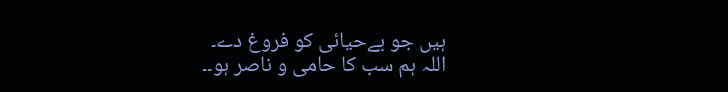ہیں جو بےحیائی کو فروغ دے۔
اللہ ہم سب کا حامی و ناصر ہو۔۔